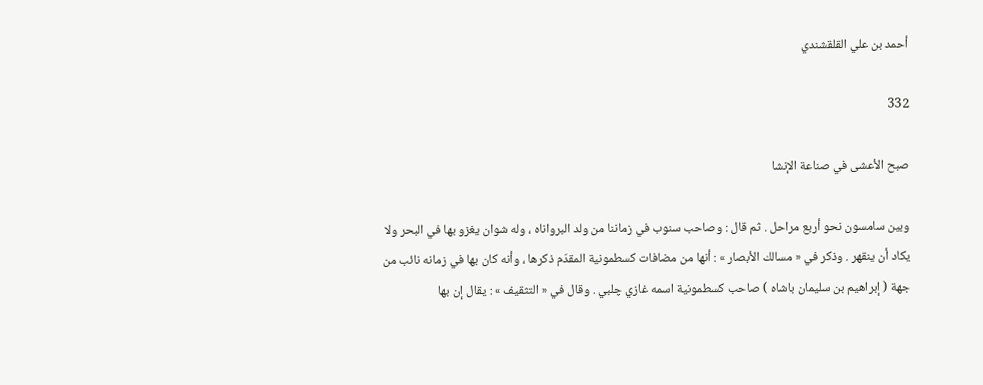أحمد بن علي القلقشندي

332

صبح الأعشى في صناعة الإنشا

وبين سامسون نحو أربع مراحل . ثم قال : وصاحب سنوب في زماننا من ولد البرواناه ، وله شوان يغزو بها في البحر ولا يكاد أن ينقهر . وذكر في « مسالك الأبصار » : أنها من مضافات كسطمونية المقدّم ذكرها ، وأنه كان بها في زمانه نائب من جهة ( إبراهيم بن سليمان باشاه ) صاحب كسطمونية اسمه غازي چلبي . وقال في « التثقيف » : يقال إن بها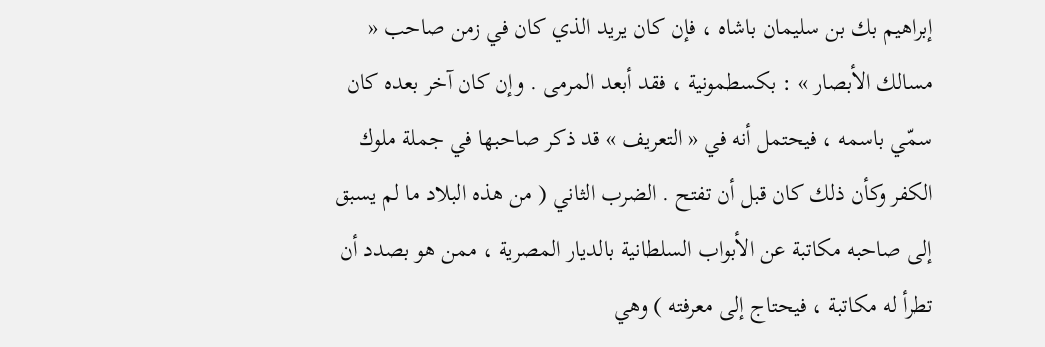إبراهيم بك بن سليمان باشاه ، فإن كان يريد الذي كان في زمن صاحب « مسالك الأبصار » : بكسطمونية ، فقد أبعد المرمى . وإن كان آخر بعده كان سمّي باسمه ، فيحتمل أنه في « التعريف » قد ذكر صاحبها في جملة ملوك الكفر وكأن ذلك كان قبل أن تفتح . الضرب الثاني ( من هذه البلاد ما لم يسبق إلى صاحبه مكاتبة عن الأبواب السلطانية بالديار المصرية ، ممن هو بصدد أن تطرأ له مكاتبة ، فيحتاج إلى معرفته ) وهي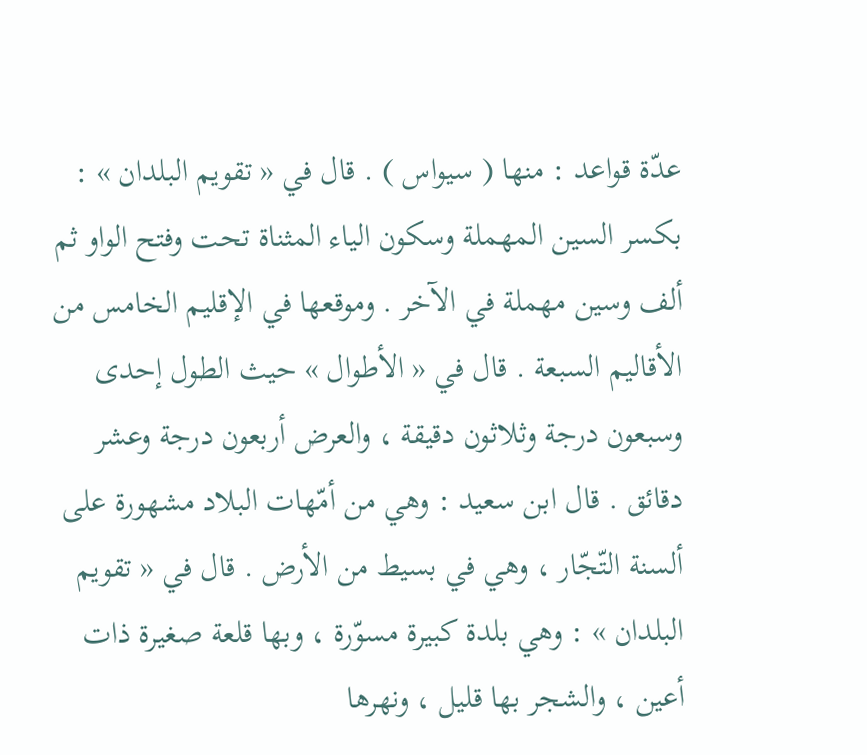عدّة قواعد : منها ( سيواس ) . قال في « تقويم البلدان » : بكسر السين المهملة وسكون الياء المثناة تحت وفتح الواو ثم ألف وسين مهملة في الآخر . وموقعها في الإقليم الخامس من الأقاليم السبعة . قال في « الأطوال » حيث الطول إحدى وسبعون درجة وثلاثون دقيقة ، والعرض أربعون درجة وعشر دقائق . قال ابن سعيد : وهي من أمّهات البلاد مشهورة على ألسنة التّجّار ، وهي في بسيط من الأرض . قال في « تقويم البلدان » : وهي بلدة كبيرة مسوّرة ، وبها قلعة صغيرة ذات أعين ، والشجر بها قليل ، ونهرها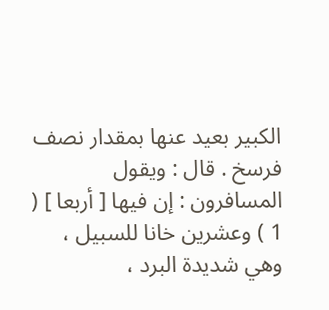الكبير بعيد عنها بمقدار نصف فرسخ . قال : ويقول المسافرون : إن فيها [ أربعا ] ( 1 ) وعشرين خانا للسبيل ، وهي شديدة البرد ،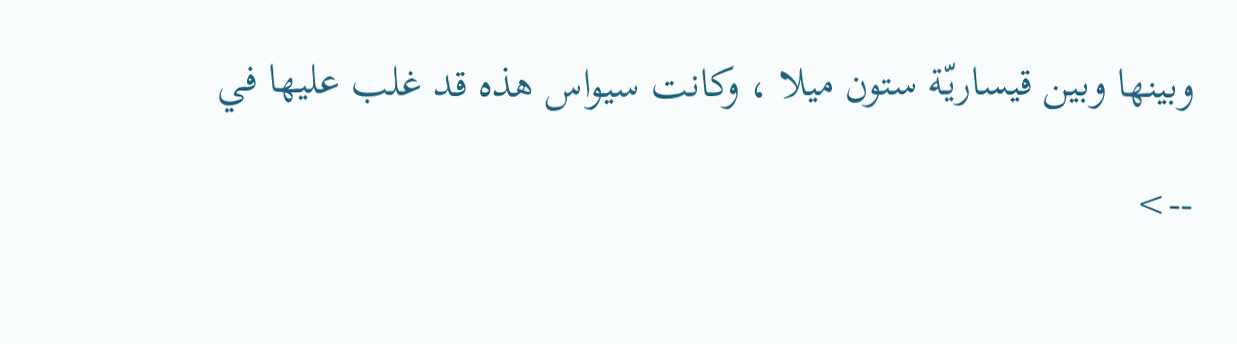وبينها وبين قيساريّة ستون ميلا ، وكانت سيواس هذه قد غلب عليها في

-->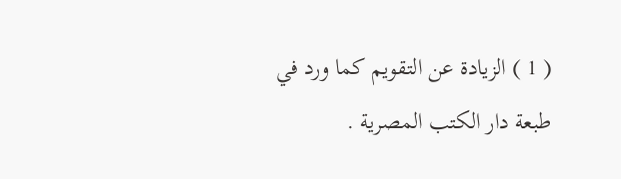( 1 ) الزيادة عن التقويم كما ورد في طبعة دار الكتب المصرية .